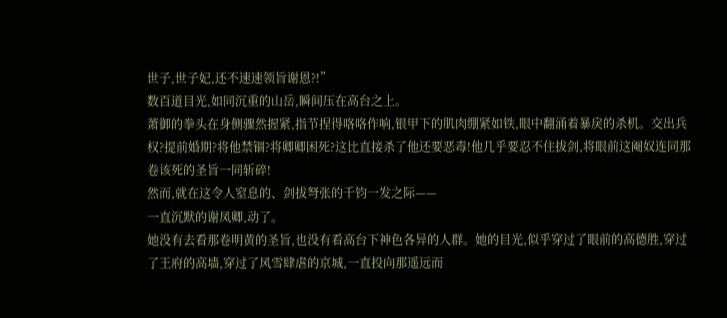世子,世子妃,还不速速领旨谢恩?!”
数百道目光,如同沉重的山岳,瞬间压在高台之上。
萧御的拳头在身侧骤然握紧,指节捏得咯咯作响,银甲下的肌肉绷紧如铁,眼中翻涌着暴戾的杀机。交出兵权?提前婚期?将他禁锢?将卿卿困死?这比直接杀了他还要恶毒!他几乎要忍不住拔剑,将眼前这阉奴连同那卷该死的圣旨一同斩碎!
然而,就在这令人窒息的、剑拔弩张的千钧一发之际——
一直沉默的谢凤卿,动了。
她没有去看那卷明黄的圣旨,也没有看高台下神色各异的人群。她的目光,似乎穿过了眼前的高德胜,穿过了王府的高墙,穿过了风雪肆虐的京城,一直投向那遥远而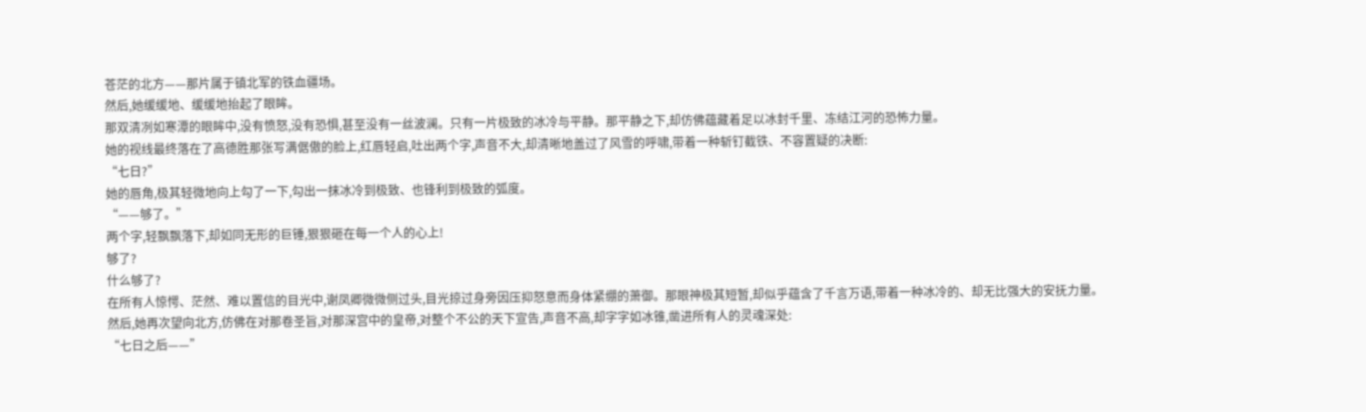苍茫的北方——那片属于镇北军的铁血疆场。
然后,她缓缓地、缓缓地抬起了眼眸。
那双清冽如寒潭的眼眸中,没有愤怒,没有恐惧,甚至没有一丝波澜。只有一片极致的冰冷与平静。那平静之下,却仿佛蕴藏着足以冰封千里、冻结江河的恐怖力量。
她的视线最终落在了高德胜那张写满倨傲的脸上,红唇轻启,吐出两个字,声音不大,却清晰地盖过了风雪的呼啸,带着一种斩钉截铁、不容置疑的决断:
“七日?”
她的唇角,极其轻微地向上勾了一下,勾出一抹冰冷到极致、也锋利到极致的弧度。
“——够了。”
两个字,轻飘飘落下,却如同无形的巨锤,狠狠砸在每一个人的心上!
够了?
什么够了?
在所有人惊愕、茫然、难以置信的目光中,谢凤卿微微侧过头,目光掠过身旁因压抑怒意而身体紧绷的萧御。那眼神极其短暂,却似乎蕴含了千言万语,带着一种冰冷的、却无比强大的安抚力量。
然后,她再次望向北方,仿佛在对那卷圣旨,对那深宫中的皇帝,对整个不公的天下宣告,声音不高,却字字如冰锥,凿进所有人的灵魂深处:
“七日之后——”